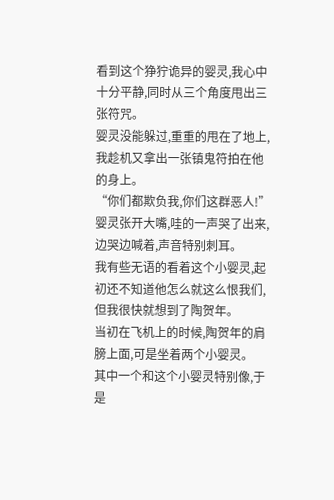看到这个狰狞诡异的婴灵,我心中十分平静,同时从三个角度甩出三张符咒。
婴灵没能躲过,重重的甩在了地上,我趁机又拿出一张镇鬼符拍在他的身上。
“你们都欺负我,你们这群恶人!”
婴灵张开大嘴,哇的一声哭了出来,边哭边喊着,声音特别刺耳。
我有些无语的看着这个小婴灵,起初还不知道他怎么就这么恨我们,但我很快就想到了陶贺年。
当初在飞机上的时候,陶贺年的肩膀上面,可是坐着两个小婴灵。
其中一个和这个小婴灵特别像,于是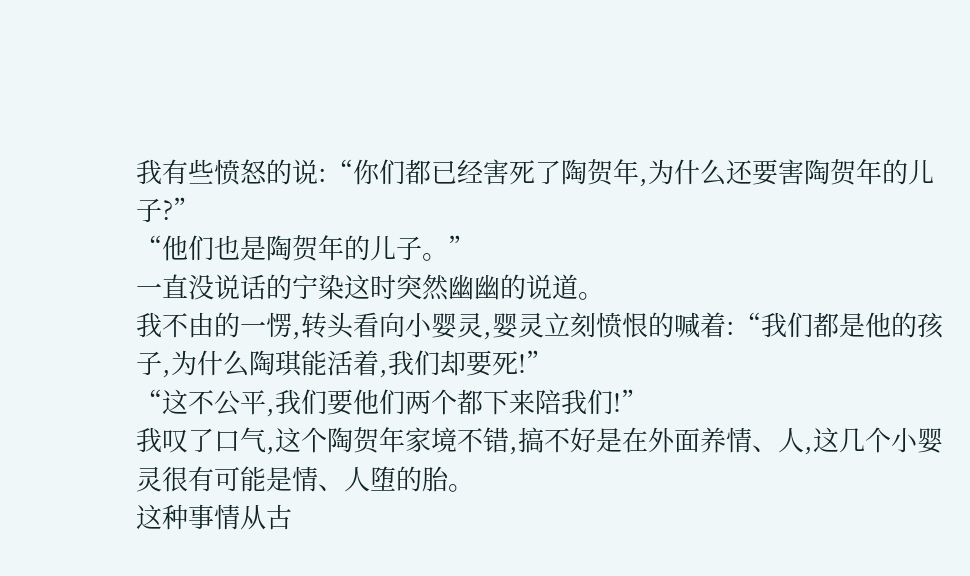我有些愤怒的说:“你们都已经害死了陶贺年,为什么还要害陶贺年的儿子?”
“他们也是陶贺年的儿子。”
一直没说话的宁染这时突然幽幽的说道。
我不由的一愣,转头看向小婴灵,婴灵立刻愤恨的喊着:“我们都是他的孩子,为什么陶琪能活着,我们却要死!”
“这不公平,我们要他们两个都下来陪我们!”
我叹了口气,这个陶贺年家境不错,搞不好是在外面养情、人,这几个小婴灵很有可能是情、人堕的胎。
这种事情从古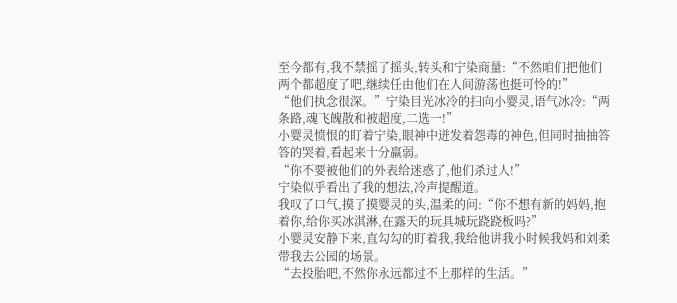至今都有,我不禁摇了摇头,转头和宁染商量:“不然咱们把他们两个都超度了吧,继续任由他们在人间游荡也挺可怜的!”
“他们执念很深。”宁染目光冰冷的扫向小婴灵,语气冰冷:“两条路,魂飞魄散和被超度,二选一!”
小婴灵愤恨的盯着宁染,眼神中迸发着怨毒的神色,但同时抽抽答答的哭着,看起来十分羸弱。
“你不要被他们的外表给迷惑了,他们杀过人!”
宁染似乎看出了我的想法,冷声提醒道。
我叹了口气,摸了摸婴灵的头,温柔的问:“你不想有新的妈妈,抱着你,给你买冰淇淋,在露天的玩具城玩跷跷板吗?”
小婴灵安静下来,直勾勾的盯着我,我给他讲我小时候我妈和刘柔带我去公园的场景。
“去投胎吧,不然你永远都过不上那样的生活。”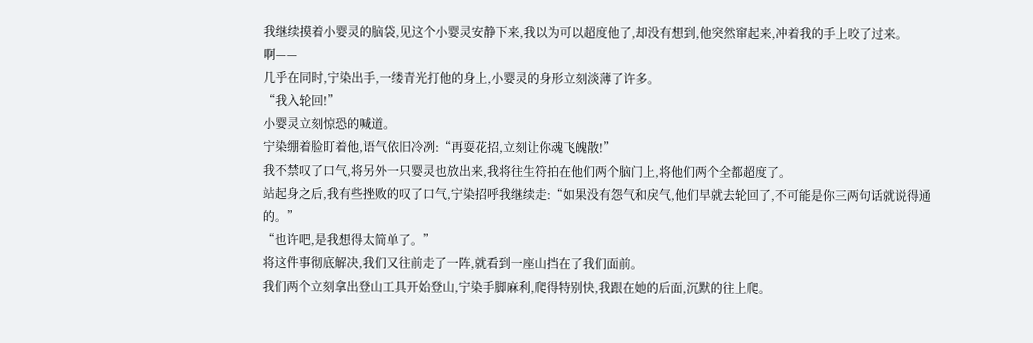我继续摸着小婴灵的脑袋,见这个小婴灵安静下来,我以为可以超度他了,却没有想到,他突然窜起来,冲着我的手上咬了过来。
啊——
几乎在同时,宁染出手,一缕青光打他的身上,小婴灵的身形立刻淡薄了许多。
“我入轮回!”
小婴灵立刻惊恐的喊道。
宁染绷着脸盯着他,语气依旧冷冽:“再耍花招,立刻让你魂飞魄散!”
我不禁叹了口气,将另外一只婴灵也放出来,我将往生符拍在他们两个脑门上,将他们两个全都超度了。
站起身之后,我有些挫败的叹了口气,宁染招呼我继续走:“如果没有怨气和戾气,他们早就去轮回了,不可能是你三两句话就说得通的。”
“也许吧,是我想得太简单了。”
将这件事彻底解决,我们又往前走了一阵,就看到一座山挡在了我们面前。
我们两个立刻拿出登山工具开始登山,宁染手脚麻利,爬得特别快,我跟在她的后面,沉默的往上爬。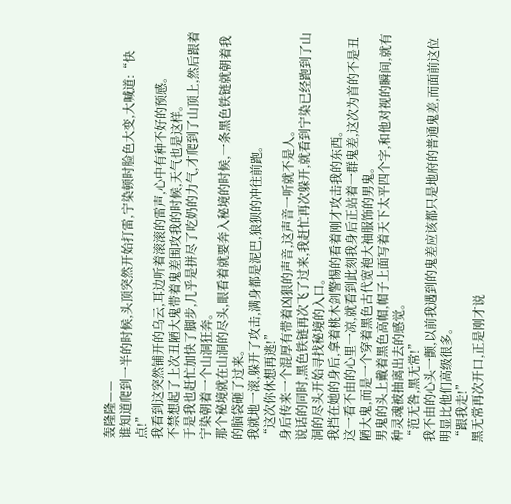轰隆隆——
谁知道爬到一半的时候,头顶突然开始打雷,宁染顿时脸色大变,大喊道:“快点!”
我看到这突然铺开的乌云,耳边听着滚滚的雷声,心中有种不好的预感。
不禁想起了上次丑陋大鬼带着鬼差围攻我的时候,天气也是这样。
于是我也赶忙加快了脚步,几乎是拼尽了吃奶的力气,才爬到了山顶上,然后跟着宁染朝着一个山洞狂奔。
那个秘境就在山洞的尽头,眼看着就要奔入秘境的时候,一条黑色铁链就朝着我的脑袋砸了过来。
我就地一滚,躲开了攻击,满身都是泥巴,狼狈的冲往前跑。
“这次你休想再逃!”
身后传来一个混厚有带着凶狠的声音,这声音一听就不是人。
说话的同时,黑色铁链再次飞了过来,我赶忙再次躲开,就看到宁染已经跑到了山洞的尽头开始寻找秘境的入口。
我挡在她的身后,拿着桃木剑警惕的看着刚才攻击我的东西。
这一看不由的心里一凉,就看到此刻我身后正站着一群鬼差,这次为首的不是丑陋大鬼,而是一个穿着黑色古代宽袍大袖服饰的男鬼。
男鬼的头上戴着黑色高帽,帽子上面写着天下太平四个字,和他对视的瞬间,就有种灵魂被抽离出去的感觉。
“范无咎,黑无常!”
我不由的心头一颤,以前我遇到的鬼差应该都只是地府的普通鬼差,而面前这位明显比他们高级很多。
“跟我走!”
黑无常再次开口,正是刚才说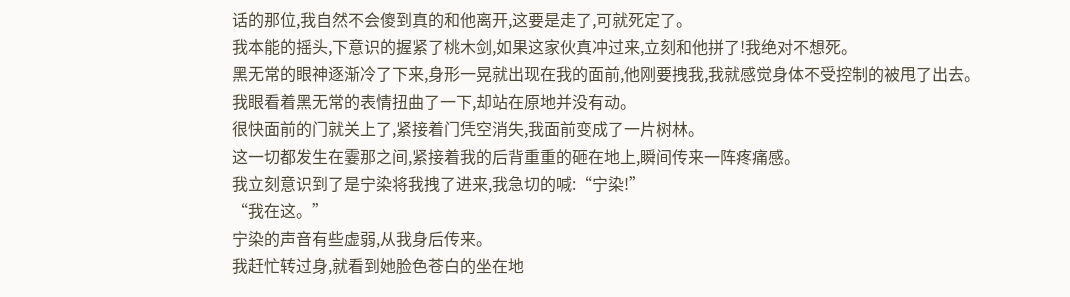话的那位,我自然不会傻到真的和他离开,这要是走了,可就死定了。
我本能的摇头,下意识的握紧了桃木剑,如果这家伙真冲过来,立刻和他拼了!我绝对不想死。
黑无常的眼神逐渐冷了下来,身形一晃就出现在我的面前,他刚要拽我,我就感觉身体不受控制的被甩了出去。
我眼看着黑无常的表情扭曲了一下,却站在原地并没有动。
很快面前的门就关上了,紧接着门凭空消失,我面前变成了一片树林。
这一切都发生在霎那之间,紧接着我的后背重重的砸在地上,瞬间传来一阵疼痛感。
我立刻意识到了是宁染将我拽了进来,我急切的喊:“宁染!”
“我在这。”
宁染的声音有些虚弱,从我身后传来。
我赶忙转过身,就看到她脸色苍白的坐在地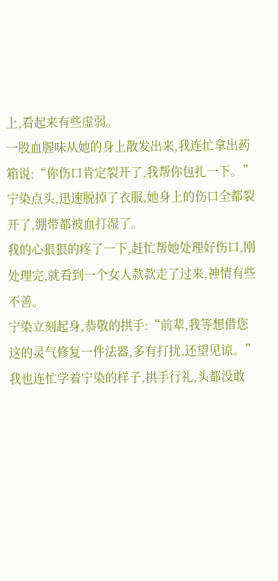上,看起来有些虚弱。
一股血腥味从她的身上散发出来,我连忙拿出药箱说:“你伤口肯定裂开了,我帮你包扎一下。”
宁染点头,迅速脱掉了衣服,她身上的伤口全都裂开了,绷带都被血打湿了。
我的心狠狠的疼了一下,赶忙帮她处理好伤口,刚处理完,就看到一个女人款款走了过来,神情有些不善。
宁染立刻起身,恭敬的拱手:“前辈,我等想借您这的灵气修复一件法器,多有打扰,还望见谅。”
我也连忙学着宁染的样子,拱手行礼,头都没敢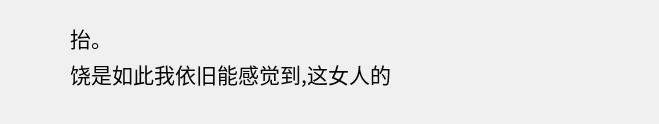抬。
饶是如此我依旧能感觉到,这女人的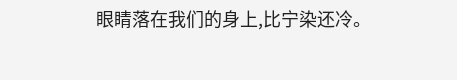眼睛落在我们的身上,比宁染还冷。